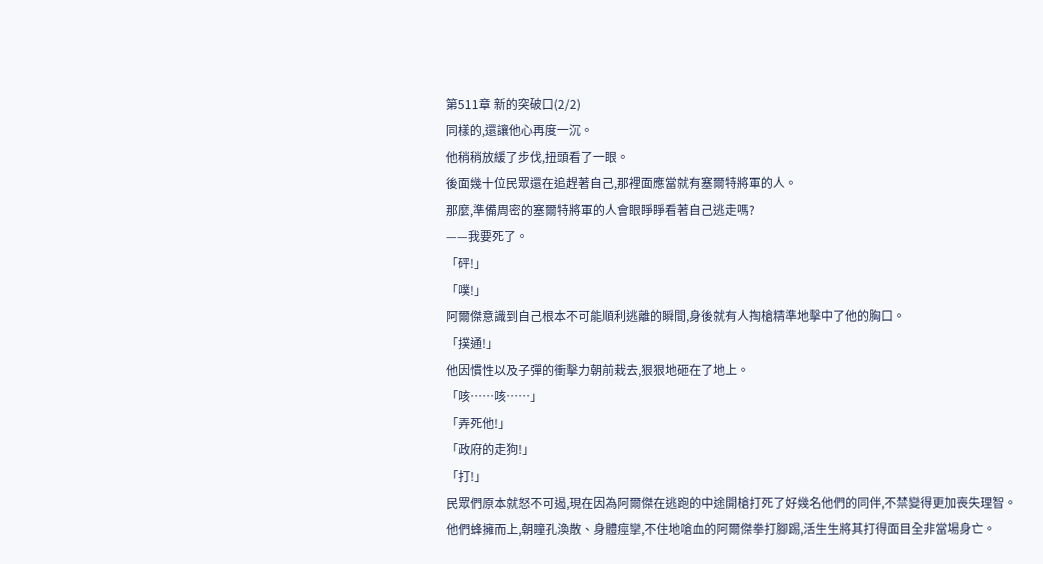第511章 新的突破口(2/2)
同樣的,還讓他心再度一沉。
他稍稍放緩了步伐,扭頭看了一眼。
後面幾十位民眾還在追趕著自己,那裡面應當就有塞爾特將軍的人。
那麼,準備周密的塞爾特將軍的人會眼睜睜看著自己逃走嗎?
——我要死了。
「砰!」
「噗!」
阿爾傑意識到自己根本不可能順利逃離的瞬間,身後就有人掏槍精準地擊中了他的胸口。
「撲通!」
他因慣性以及子彈的衝擊力朝前栽去,狠狠地砸在了地上。
「咳……咳……」
「弄死他!」
「政府的走狗!」
「打!」
民眾們原本就怒不可遏,現在因為阿爾傑在逃跑的中途開槍打死了好幾名他們的同伴,不禁變得更加喪失理智。
他們蜂擁而上,朝瞳孔渙散、身體痙攣,不住地嗆血的阿爾傑拳打腳踢,活生生將其打得面目全非當場身亡。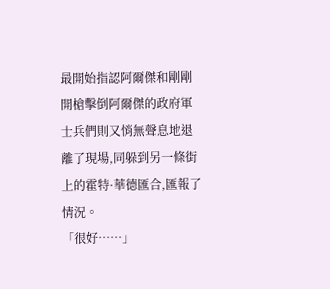最開始指認阿爾傑和剛剛開槍擊倒阿爾傑的政府軍士兵們則又悄無聲息地退離了現場,同躲到另一條街上的霍特·華德匯合,匯報了情況。
「很好……」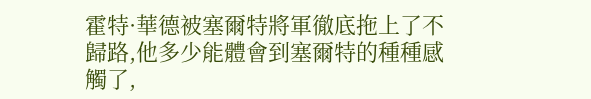霍特·華德被塞爾特將軍徹底拖上了不歸路,他多少能體會到塞爾特的種種感觸了,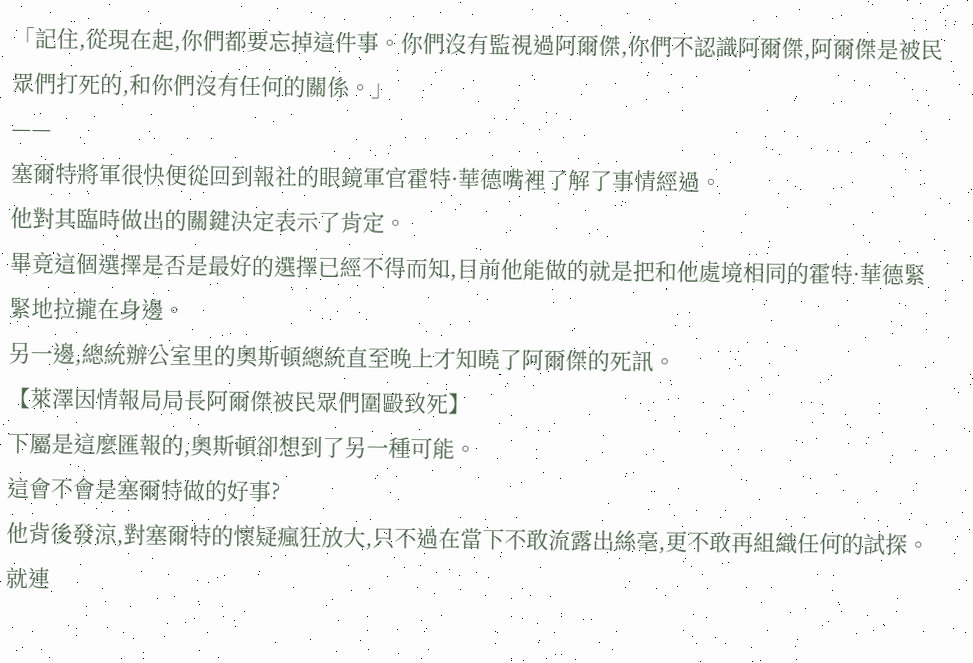「記住,從現在起,你們都要忘掉這件事。你們沒有監視過阿爾傑,你們不認識阿爾傑,阿爾傑是被民眾們打死的,和你們沒有任何的關係。」
——
塞爾特將軍很快便從回到報社的眼鏡軍官霍特·華德嘴裡了解了事情經過。
他對其臨時做出的關鍵決定表示了肯定。
畢竟這個選擇是否是最好的選擇已經不得而知,目前他能做的就是把和他處境相同的霍特·華德緊緊地拉攏在身邊。
另一邊,總統辦公室里的奧斯頓總統直至晚上才知曉了阿爾傑的死訊。
【萊澤因情報局局長阿爾傑被民眾們圍毆致死】
下屬是這麼匯報的,奧斯頓卻想到了另一種可能。
這會不會是塞爾特做的好事?
他背後發涼,對塞爾特的懷疑瘋狂放大,只不過在當下不敢流露出絲毫,更不敢再組織任何的試探。
就連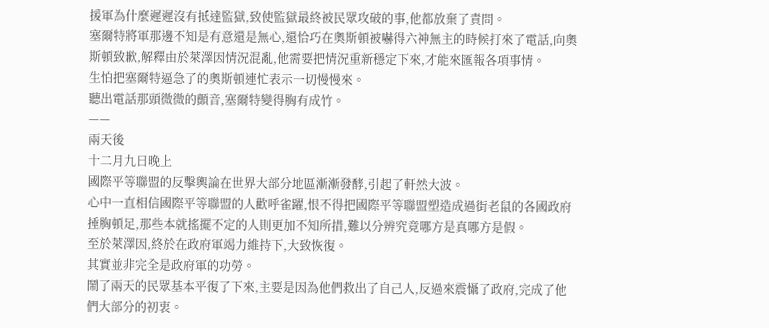援軍為什麼遲遲沒有抵達監獄,致使監獄最終被民眾攻破的事,他都放棄了責問。
塞爾特將軍那邊不知是有意還是無心,還恰巧在奧斯頓被嚇得六神無主的時候打來了電話,向奧斯頓致歉,解釋由於萊澤因情況混亂,他需要把情況重新穩定下來,才能來匯報各項事情。
生怕把塞爾特逼急了的奧斯頓連忙表示一切慢慢來。
聽出電話那頭微微的顫音,塞爾特變得胸有成竹。
——
兩天後
十二月九日晚上
國際平等聯盟的反擊輿論在世界大部分地區漸漸發酵,引起了軒然大波。
心中一直相信國際平等聯盟的人歡呼雀躍,恨不得把國際平等聯盟塑造成過街老鼠的各國政府捶胸頓足,那些本就搖擺不定的人則更加不知所措,難以分辨究竟哪方是真哪方是假。
至於萊澤因,終於在政府軍竭力維持下,大致恢復。
其實並非完全是政府軍的功勞。
鬧了兩天的民眾基本平復了下來,主要是因為他們救出了自己人,反過來震懾了政府,完成了他們大部分的初衷。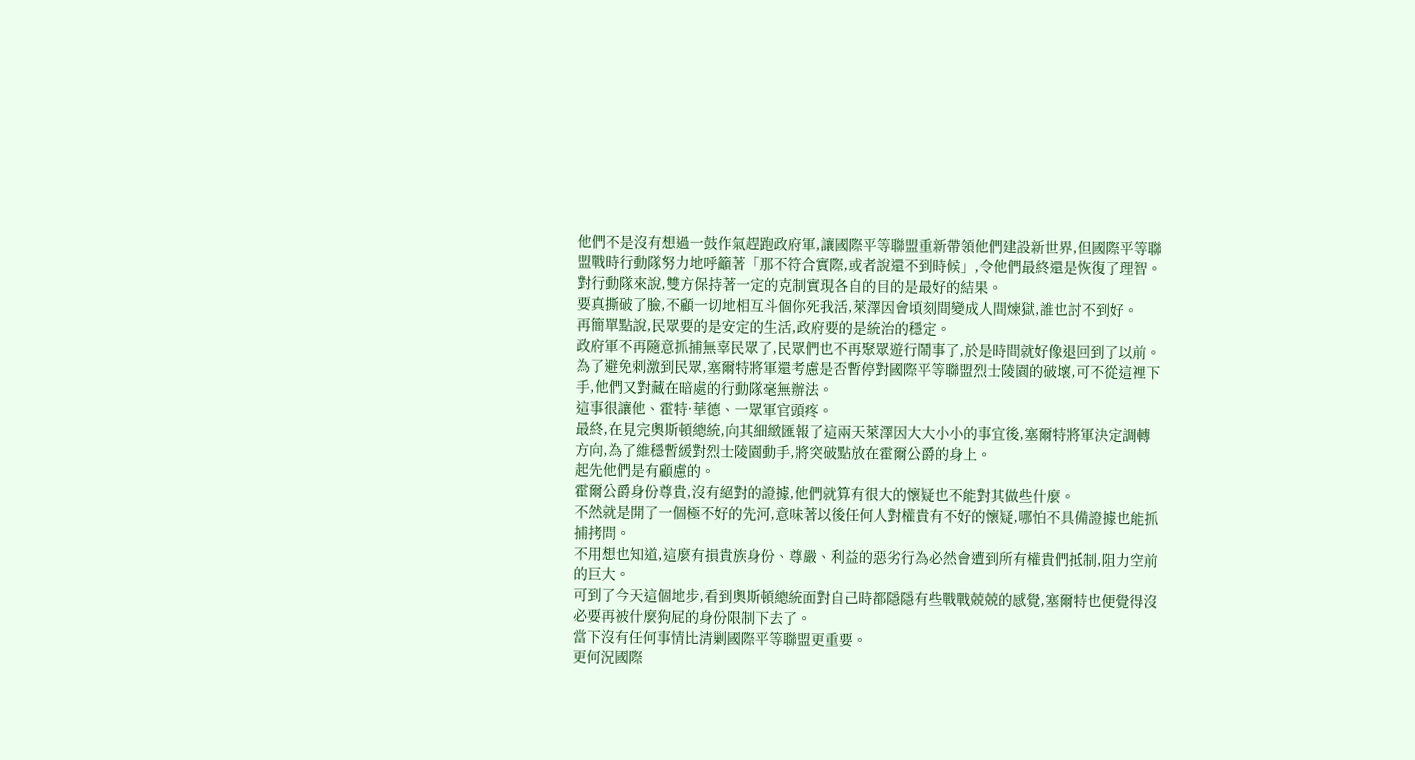他們不是沒有想過一鼓作氣趕跑政府軍,讓國際平等聯盟重新帶領他們建設新世界,但國際平等聯盟戰時行動隊努力地呼籲著「那不符合實際,或者說還不到時候」,令他們最終還是恢復了理智。
對行動隊來說,雙方保持著一定的克制實現各自的目的是最好的結果。
要真撕破了臉,不顧一切地相互斗個你死我活,萊澤因會頃刻間變成人間煉獄,誰也討不到好。
再簡單點說,民眾要的是安定的生活,政府要的是統治的穩定。
政府軍不再隨意抓捕無辜民眾了,民眾們也不再聚眾遊行鬧事了,於是時間就好像退回到了以前。
為了避免刺激到民眾,塞爾特將軍還考慮是否暫停對國際平等聯盟烈士陵園的破壞,可不從這裡下手,他們又對藏在暗處的行動隊毫無辦法。
這事很讓他、霍特·華德、一眾軍官頭疼。
最終,在見完奧斯頓總統,向其細緻匯報了這兩天萊澤因大大小小的事宜後,塞爾特將軍決定調轉方向,為了維穩暫緩對烈士陵園動手,將突破點放在霍爾公爵的身上。
起先他們是有顧慮的。
霍爾公爵身份尊貴,沒有絕對的證據,他們就算有很大的懷疑也不能對其做些什麼。
不然就是開了一個極不好的先河,意味著以後任何人對權貴有不好的懷疑,哪怕不具備證據也能抓捕拷問。
不用想也知道,這麼有損貴族身份、尊嚴、利益的惡劣行為必然會遭到所有權貴們抵制,阻力空前的巨大。
可到了今天這個地步,看到奧斯頓總統面對自己時都隱隱有些戰戰兢兢的感覺,塞爾特也便覺得沒必要再被什麼狗屁的身份限制下去了。
當下沒有任何事情比清剿國際平等聯盟更重要。
更何況國際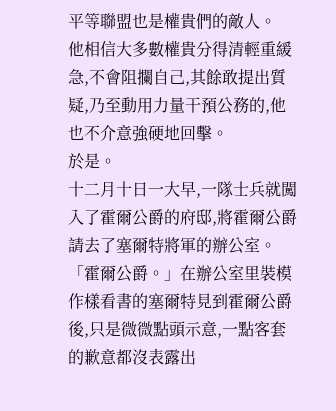平等聯盟也是權貴們的敵人。
他相信大多數權貴分得清輕重緩急,不會阻攔自己,其餘敢提出質疑,乃至動用力量干預公務的,他也不介意強硬地回擊。
於是。
十二月十日一大早,一隊士兵就闖入了霍爾公爵的府邸,將霍爾公爵請去了塞爾特將軍的辦公室。
「霍爾公爵。」在辦公室里裝模作樣看書的塞爾特見到霍爾公爵後,只是微微點頭示意,一點客套的歉意都沒表露出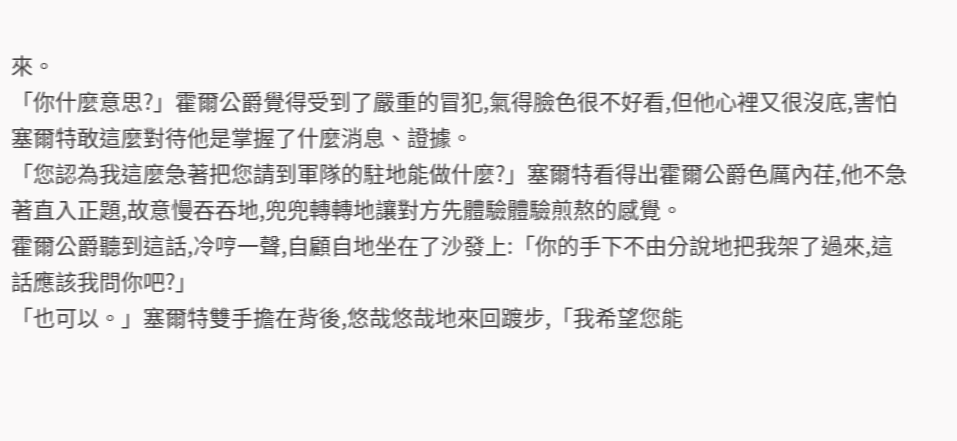來。
「你什麼意思?」霍爾公爵覺得受到了嚴重的冒犯,氣得臉色很不好看,但他心裡又很沒底,害怕塞爾特敢這麼對待他是掌握了什麼消息、證據。
「您認為我這麼急著把您請到軍隊的駐地能做什麼?」塞爾特看得出霍爾公爵色厲內荏,他不急著直入正題,故意慢吞吞地,兜兜轉轉地讓對方先體驗體驗煎熬的感覺。
霍爾公爵聽到這話,冷哼一聲,自顧自地坐在了沙發上:「你的手下不由分說地把我架了過來,這話應該我問你吧?」
「也可以。」塞爾特雙手擔在背後,悠哉悠哉地來回踱步,「我希望您能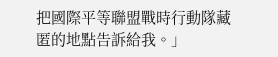把國際平等聯盟戰時行動隊藏匿的地點告訴給我。」